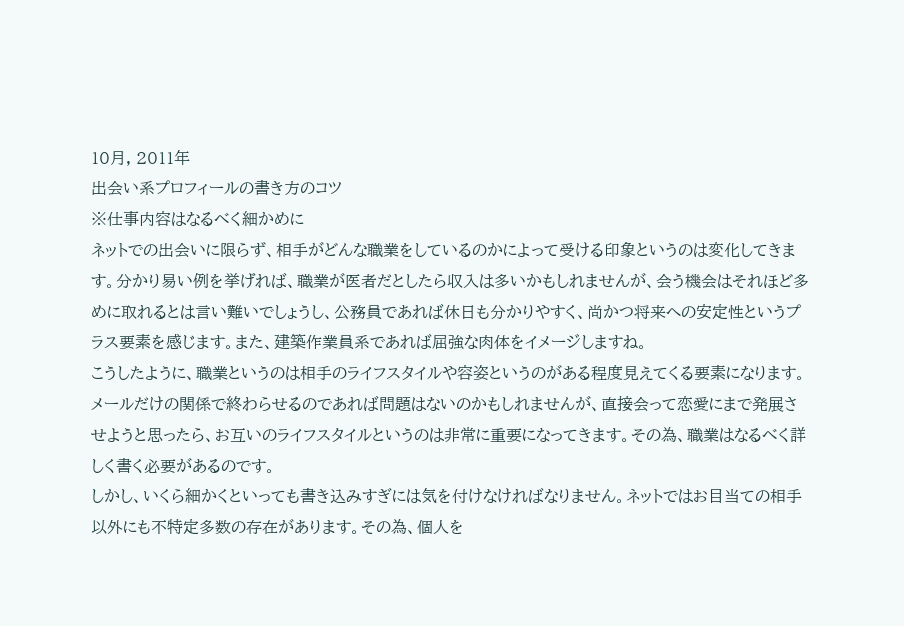10月, 2011年
出会い系プロフィールの書き方のコツ
※仕事内容はなるべく細かめに
ネットでの出会いに限らず、相手がどんな職業をしているのかによって受ける印象というのは変化してきます。分かり易い例を挙げれば、職業が医者だとしたら収入は多いかもしれませんが、会う機会はそれほど多めに取れるとは言い難いでしょうし、公務員であれば休日も分かりやすく、尚かつ将来への安定性というプラス要素を感じます。また、建築作業員系であれば屈強な肉体をイメージしますね。
こうしたように、職業というのは相手のライフスタイルや容姿というのがある程度見えてくる要素になります。メールだけの関係で終わらせるのであれば問題はないのかもしれませんが、直接会って恋愛にまで発展させようと思ったら、お互いのライフスタイルというのは非常に重要になってきます。その為、職業はなるべく詳しく書く必要があるのです。
しかし、いくら細かくといっても書き込みすぎには気を付けなければなりません。ネットではお目当ての相手以外にも不特定多数の存在があります。その為、個人を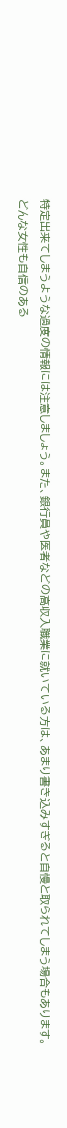特定出来てしまうような過度の情報には注意しましょう。また、銀行員や医者などの高収入職業に就いている方は、あまり書き込みすぎると自慢と取られてしまう場合もあります。
どんな女性も自信のある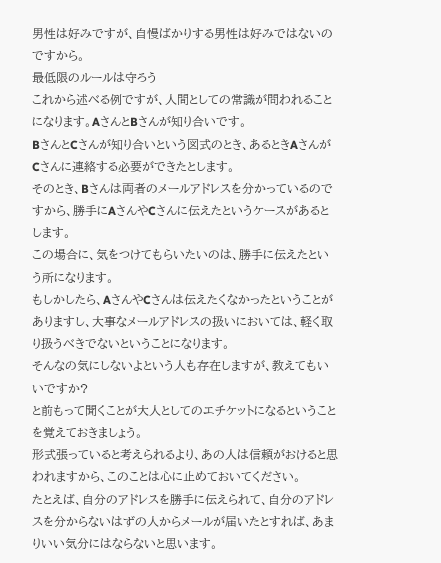男性は好みですが、自慢ばかりする男性は好みではないのですから。
最低限のルールは守ろう
これから述べる例ですが、人間としての常識が問われることになります。AさんとBさんが知り合いです。
BさんとCさんが知り合いという図式のとき、あるときAさんがCさんに連絡する必要ができたとします。
そのとき、Bさんは両者のメールアドレスを分かっているのですから、勝手にAさんやCさんに伝えたというケースがあるとします。
この場合に、気をつけてもらいたいのは、勝手に伝えたという所になります。
もしかしたら、AさんやCさんは伝えたくなかったということがありますし、大事なメールアドレスの扱いにおいては、軽く取り扱うべきでないということになります。
そんなの気にしないよという人も存在しますが、教えてもいいですか?
と前もって聞くことが大人としてのエチケットになるということを覚えておきましょう。
形式張っていると考えられるより、あの人は信頼がおけると思われますから、このことは心に止めておいてください。
たとえば、自分のアドレスを勝手に伝えられて、自分のアドレスを分からないはずの人からメールが届いたとすれば、あまりいい気分にはならないと思います。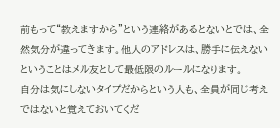前もって“教えますから”という連絡があるとないとでは、全然気分が違ってきます。他人のアドレスは、勝手に伝えないということはメル友として最低限のルールになります。
自分は気にしないタイプだからという人も、全員が同じ考えではないと覚えておいてくだ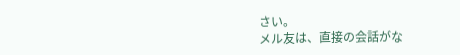さい。
メル友は、直接の会話がな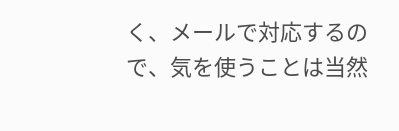く、メールで対応するので、気を使うことは当然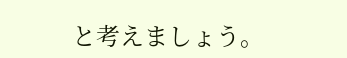と考えましょう。